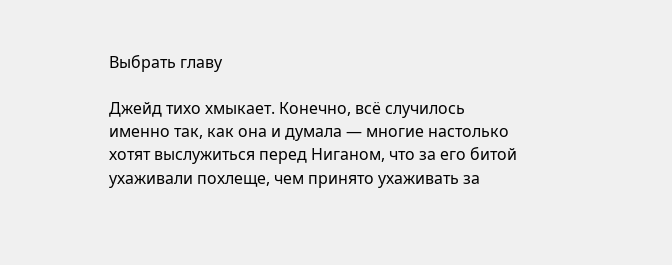Выбрать главу

Джейд тихо хмыкает. Конечно, всё случилось именно так, как она и думала — многие настолько хотят выслужиться перед Ниганом, что за его битой ухаживали похлеще, чем принято ухаживать за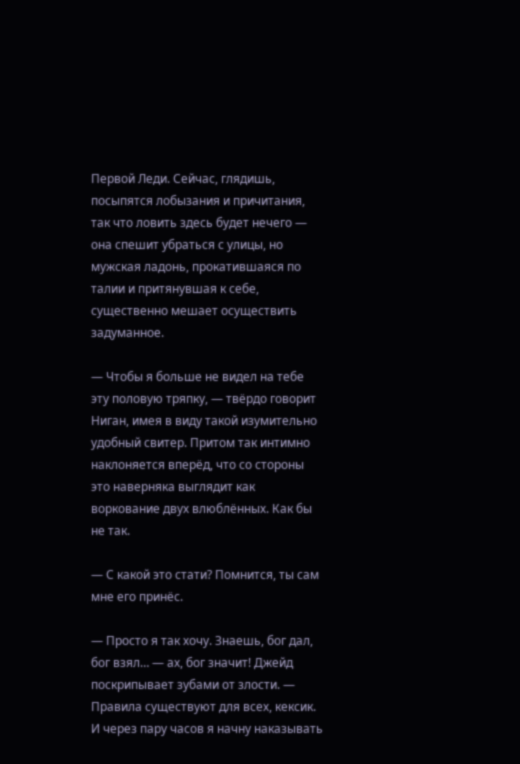Первой Леди. Сейчас, глядишь, посыпятся лобызания и причитания, так что ловить здесь будет нечего — она спешит убраться с улицы, но мужская ладонь, прокатившаяся по талии и притянувшая к себе, существенно мешает осуществить задуманное.

— Чтобы я больше не видел на тебе эту половую тряпку, — твёрдо говорит Ниган, имея в виду такой изумительно удобный свитер. Притом так интимно наклоняется вперёд, что со стороны это наверняка выглядит как воркование двух влюблённых. Как бы не так.

— С какой это стати? Помнится, ты сам мне его принёс.

— Просто я так хочу. Знаешь, бог дал, бог взял… — ах, бог значит! Джейд поскрипывает зубами от злости. — Правила существуют для всех, кексик. И через пару часов я начну наказывать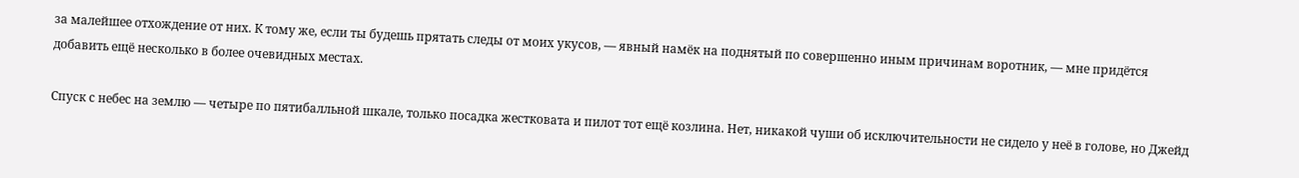за малейшее отхождение от них. К тому же, если ты будешь прятать следы от моих укусов, — явный намёк на поднятый по совершенно иным причинам воротник, — мне придётся добавить ещё несколько в более очевидных местах.

Спуск с небес на землю — четыре по пятибалльной шкале, только посадка жестковата и пилот тот ещё козлина. Нет, никакой чуши об исключительности не сидело у неё в голове, но Джейд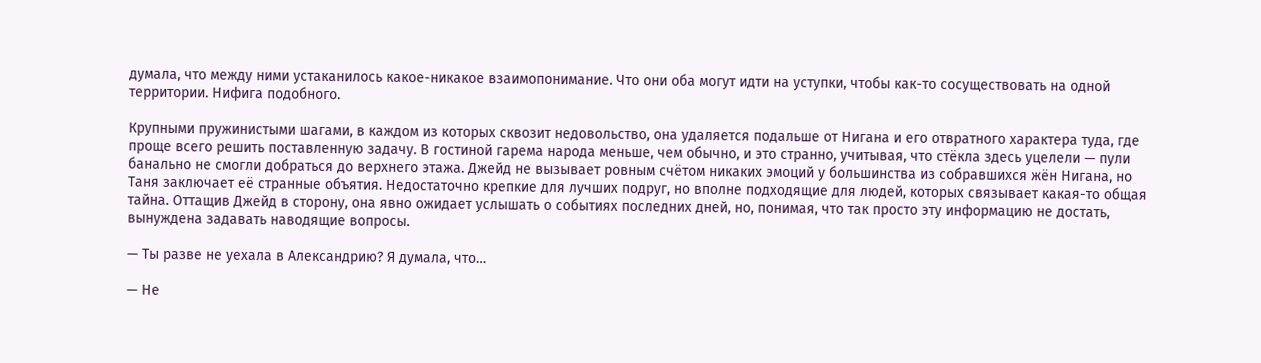думала, что между ними устаканилось какое-никакое взаимопонимание. Что они оба могут идти на уступки, чтобы как-то сосуществовать на одной территории. Нифига подобного.

Крупными пружинистыми шагами, в каждом из которых сквозит недовольство, она удаляется подальше от Нигана и его отвратного характера туда, где проще всего решить поставленную задачу. В гостиной гарема народа меньше, чем обычно, и это странно, учитывая, что стёкла здесь уцелели — пули банально не смогли добраться до верхнего этажа. Джейд не вызывает ровным счётом никаких эмоций у большинства из собравшихся жён Нигана, но Таня заключает её странные объятия. Недостаточно крепкие для лучших подруг, но вполне подходящие для людей, которых связывает какая-то общая тайна. Оттащив Джейд в сторону, она явно ожидает услышать о событиях последних дней, но, понимая, что так просто эту информацию не достать, вынуждена задавать наводящие вопросы.

— Ты разве не уехала в Александрию? Я думала, что…

— Не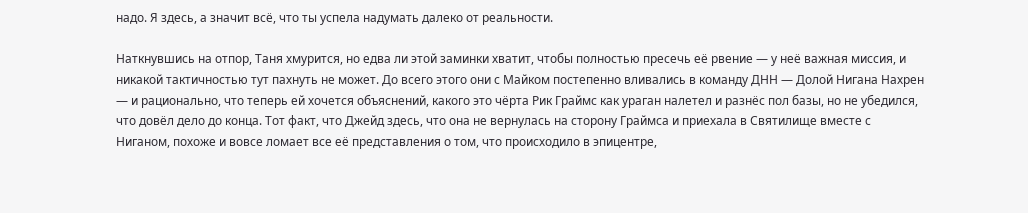надо. Я здесь, а значит всё, что ты успела надумать далеко от реальности.

Наткнувшись на отпор, Таня хмурится, но едва ли этой заминки хватит, чтобы полностью пресечь её рвение — у неё важная миссия, и никакой тактичностью тут пахнуть не может. До всего этого они с Майком постепенно вливались в команду ДНН — Долой Нигана Нахрен — и рационально, что теперь ей хочется объяснений, какого это чёрта Рик Граймс как ураган налетел и разнёс пол базы, но не убедился, что довёл дело до конца. Тот факт, что Джейд здесь, что она не вернулась на сторону Граймса и приехала в Святилище вместе с Ниганом, похоже и вовсе ломает все её представления о том, что происходило в эпицентре,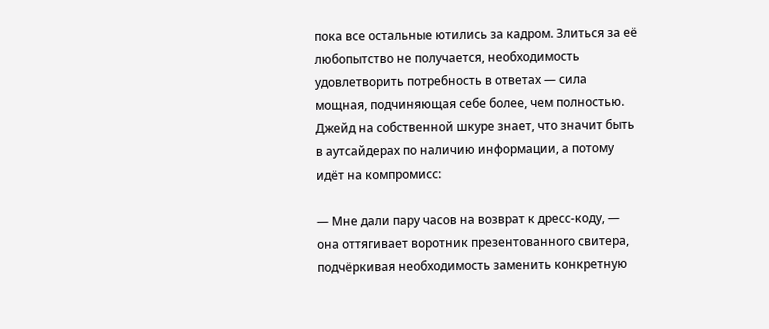пока все остальные ютились за кадром. Злиться за её любопытство не получается, необходимость удовлетворить потребность в ответах — сила мощная, подчиняющая себе более, чем полностью. Джейд на собственной шкуре знает, что значит быть в аутсайдерах по наличию информации, а потому идёт на компромисс:

— Мне дали пару часов на возврат к дресс-коду, — она оттягивает воротник презентованного свитера, подчёркивая необходимость заменить конкретную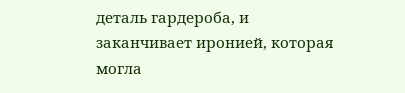деталь гардероба, и заканчивает иронией, которая могла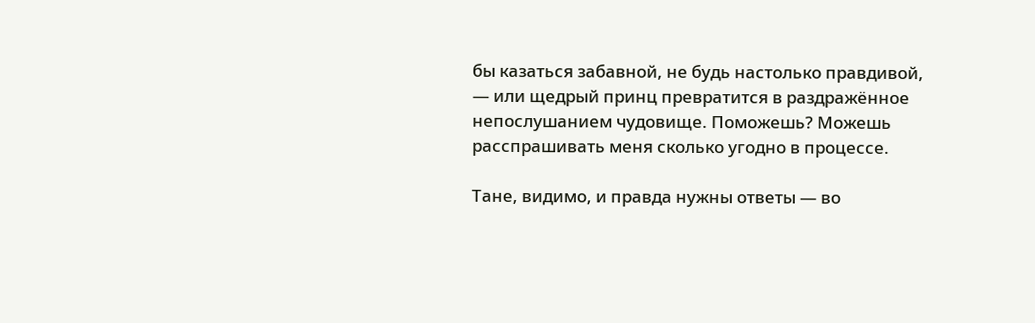бы казаться забавной, не будь настолько правдивой, — или щедрый принц превратится в раздражённое непослушанием чудовище. Поможешь? Можешь расспрашивать меня сколько угодно в процессе.

Тане, видимо, и правда нужны ответы — во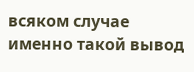всяком случае именно такой вывод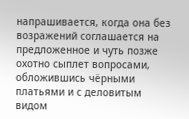напрашивается, когда она без возражений соглашается на предложенное и чуть позже охотно сыплет вопросами, обложившись чёрными платьями и с деловитым видом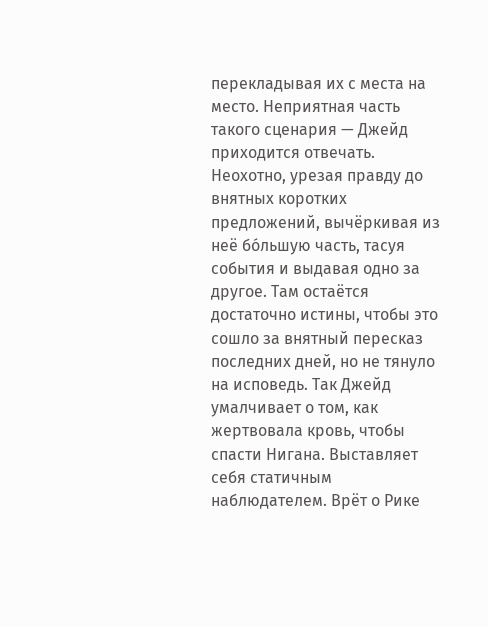перекладывая их с места на место. Неприятная часть такого сценария — Джейд приходится отвечать. Неохотно, урезая правду до внятных коротких предложений, вычёркивая из неё бо́льшую часть, тасуя события и выдавая одно за другое. Там остаётся достаточно истины, чтобы это сошло за внятный пересказ последних дней, но не тянуло на исповедь. Так Джейд умалчивает о том, как жертвовала кровь, чтобы спасти Нигана. Выставляет себя статичным наблюдателем. Врёт о Рике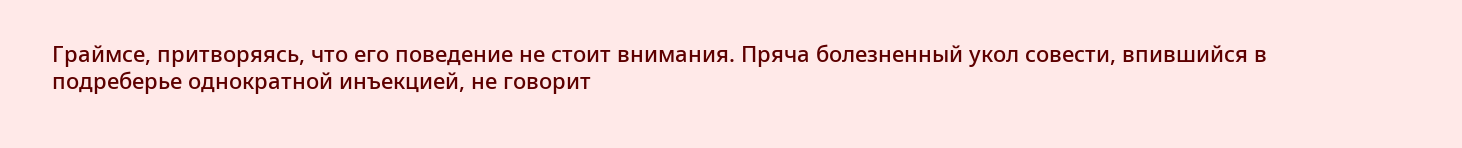Граймсе, притворяясь, что его поведение не стоит внимания. Пряча болезненный укол совести, впившийся в подреберье однократной инъекцией, не говорит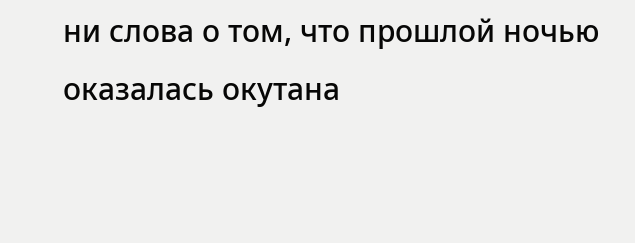ни слова о том, что прошлой ночью оказалась окутана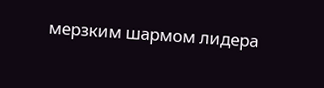мерзким шармом лидера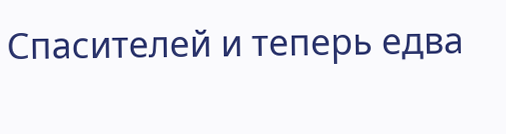Спасителей и теперь едва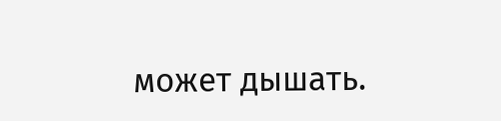может дышать.